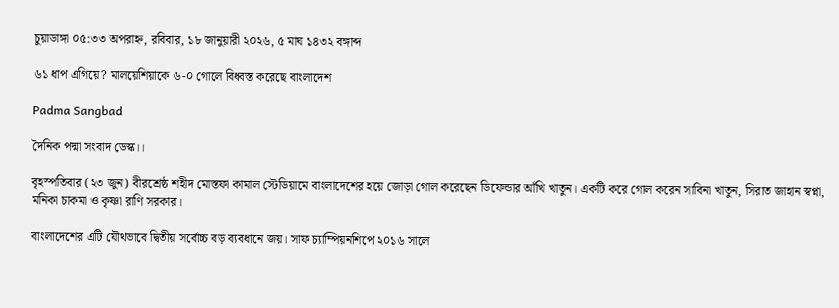চুয়াডাঙ্গা ০৫:৩৩ অপরাহ্ন, রবিবার, ১৮ জানুয়ারী ২০২৬, ৫ মাঘ ১৪৩২ বঙ্গাব্দ

৬১ ধাপ এগিয়ে? মালয়েশিয়াকে ৬-০ গোলে বিধ্বস্ত করেছে বাংলাদেশ

Padma Sangbad

দৈনিক পদ্মা সংবাদ ডেস্ক।।

বৃহস্পতিবার (২৩ জুন) বীরশ্রেষ্ঠ শহীদ মোস্তফা কামাল স্টেডিয়ামে বাংলাদেশের হয়ে জোড়া গোল করেছেন ডিফেন্ডার আঁখি খাতুন। একটি করে গোল করেন সাবিনা খাতুন, সিরাত জাহান স্বপ্না, মনিকা চাকমা ও কৃষ্ণা রাণি সরকার।

বাংলাদেশের এটি যৌথভাবে দ্বিতীয় সর্বোচ্চ বড় ব্যবধানে জয়। সাফ চ্যাম্পিয়নশিপে ২০১৬ সালে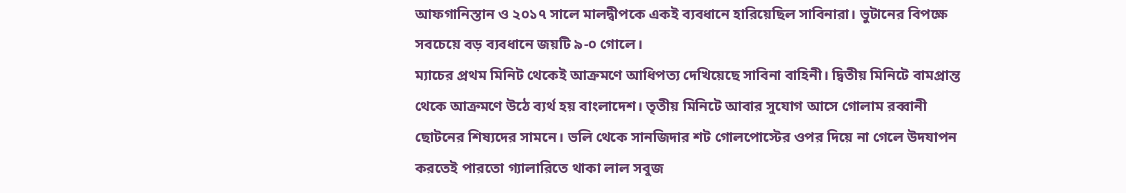আফগানিস্তান ও ২০১৭ সালে মালদ্বীপকে একই ব্যবধানে হারিয়েছিল সাবিনারা। ভুটানের বিপক্ষে সবচেয়ে বড় ব্যবধানে জয়টি ৯-০ গোলে।
ম্যাচের প্রথম মিনিট থেকেই আক্রমণে আধিপত্য দেখিয়েছে সাবিনা বাহিনী। দ্বিতীয় মিনিটে বামপ্রান্ত থেকে আক্রমণে উঠে ব্যর্থ হয় বাংলাদেশ। তৃতীয় মিনিটে আবার সুযোগ আসে গোলাম রব্বানী ছোটনের শিষ্যদের সামনে। ভলি থেকে সানজিদার শট গোলপোস্টের ওপর দিয়ে না গেলে উদযাপন করতেই পারতো গ্যালারিতে থাকা লাল সবুজ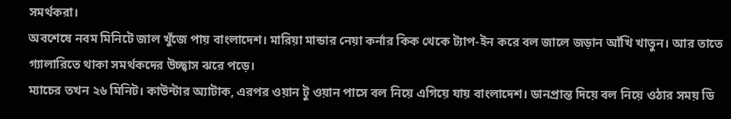সমর্থকরা।
অবশেষে নবম মিনিটে জাল খুঁজে পায় বাংলাদেশ। মারিয়া মান্ডার নেয়া কর্নার কিক থেকে ট্যাপ-ইন করে বল জালে জড়ান আঁখি খাতুন। আর তাতে গ্যালারিতে থাকা সমর্থকদের উচ্ছ্বাস ঝরে পড়ে।
ম্যাচের তখন ২৬ মিনিট। কাউন্টার অ্যাটাক, এরপর ওয়ান টু ওয়ান পাসে বল নিয়ে এগিয়ে যায় বাংলাদেশ। ডানপ্রান্ত দিয়ে বল নিয়ে ওঠার সময় ডি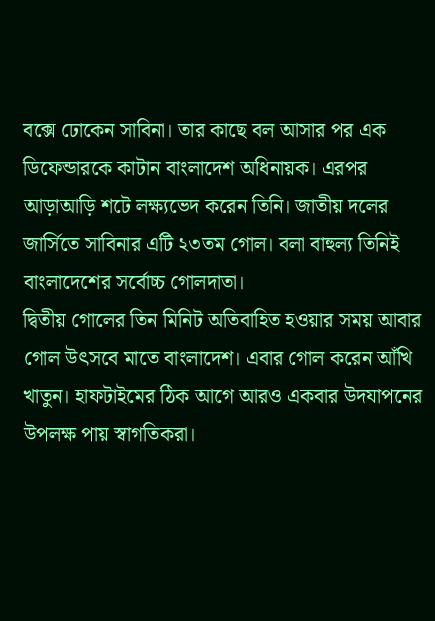বক্সে ঢোকেন সাবিনা। তার কাছে বল আসার পর এক ডিফেন্ডারকে কাটান বাংলাদেশ অধিনায়ক। এরপর আড়াআড়ি শটে লক্ষ্যভেদ করেন তিনি। জাতীয় দলের জার্সিতে সাবিনার এটি ২৩তম গোল। বলা বাহুল্য তিনিই বাংলাদেশের সর্বোচ্চ গোলদাতা।
দ্বিতীয় গোলের তিন মিনিট অতিবাহিত হওয়ার সময় আবার গোল উৎসবে মাতে বাংলাদেশ। এবার গোল করেন আঁখি খাতুন। হাফটাইমের ঠিক আগে আরও একবার উদযাপনের উপলক্ষ পায় স্বাগতিকরা।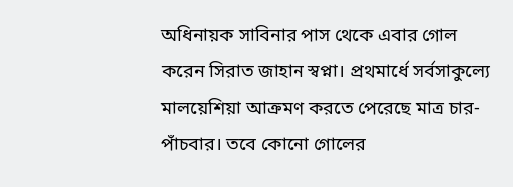অধিনায়ক সাবিনার পাস থেকে এবার গোল করেন সিরাত জাহান স্বপ্না। প্রথমার্ধে সর্বসাকুল্যে মালয়েশিয়া আক্রমণ করতে পেরেছে মাত্র চার-পাঁচবার। তবে কোনো গোলের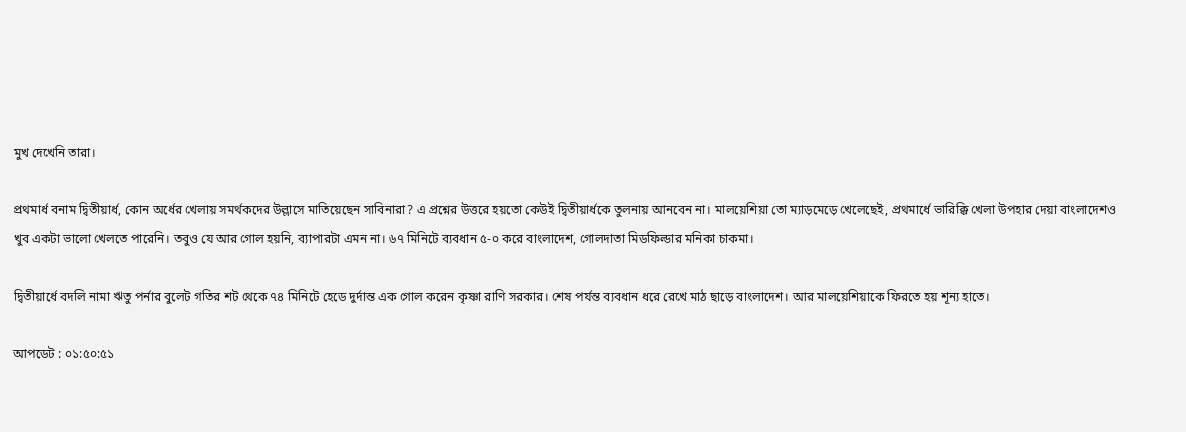মুখ দেখেনি তারা।

প্রথমার্ধ বনাম দ্বিতীয়ার্ধ, কোন অর্ধের খেলায় সমর্থকদের উল্লাসে মাতিয়েছেন সাবিনারা? এ প্রশ্নের উত্তরে হয়তো কেউই দ্বিতীয়ার্ধকে তুলনায় আনবেন না। মালয়েশিয়া তো ম্যাড়মেড়ে খেলেছেই, প্রথমার্ধে ভারিক্কি খেলা উপহার দেয়া বাংলাদেশও খুব একটা ভালো খেলতে পারেনি। তবুও যে আর গোল হয়নি, ব্যাপারটা এমন না। ৬৭ মিনিটে ব্যবধান ৫-০ করে বাংলাদেশ, গোলদাতা মিডফিল্ডার মনিকা চাকমা।

দ্বিতীয়ার্ধে বদলি নামা ঋতু পর্নার বুলেট গতির শট থেকে ৭৪ মিনিটে হেডে দুর্দান্ত এক গোল করেন কৃষ্ণা রাণি সরকার। শেষ পর্যন্ত ব্যবধান ধরে রেখে মাঠ ছাড়ে বাংলাদেশ। আর মালয়েশিয়াকে ফিরতে হয় শূন্য হাতে।

আপডেট : ০১:৫০:৫১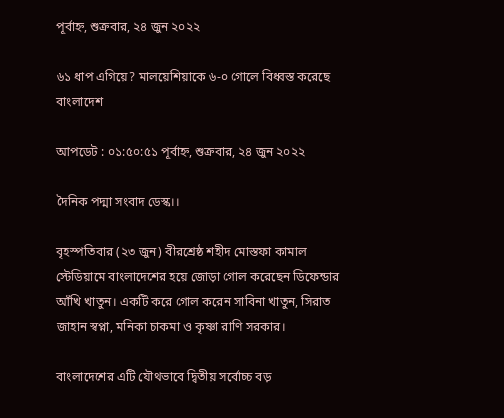পূর্বাহ্ন, শুক্রবার, ২৪ জুন ২০২২

৬১ ধাপ এগিয়ে? মালয়েশিয়াকে ৬-০ গোলে বিধ্বস্ত করেছে বাংলাদেশ

আপডেট : ০১:৫০:৫১ পূর্বাহ্ন, শুক্রবার, ২৪ জুন ২০২২

দৈনিক পদ্মা সংবাদ ডেস্ক।।

বৃহস্পতিবার (২৩ জুন) বীরশ্রেষ্ঠ শহীদ মোস্তফা কামাল স্টেডিয়ামে বাংলাদেশের হয়ে জোড়া গোল করেছেন ডিফেন্ডার আঁখি খাতুন। একটি করে গোল করেন সাবিনা খাতুন, সিরাত জাহান স্বপ্না, মনিকা চাকমা ও কৃষ্ণা রাণি সরকার।

বাংলাদেশের এটি যৌথভাবে দ্বিতীয় সর্বোচ্চ বড়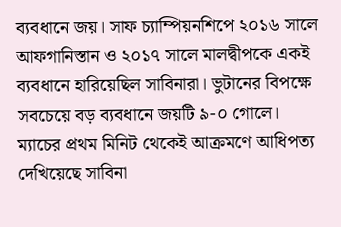ব্যবধানে জয়। সাফ চ্যাম্পিয়নশিপে ২০১৬ সালে আফগানিস্তান ও ২০১৭ সালে মালদ্বীপকে একই ব্যবধানে হারিয়েছিল সাবিনারা। ভুটানের বিপক্ষে সবচেয়ে বড় ব্যবধানে জয়টি ৯-০ গোলে।
ম্যাচের প্রথম মিনিট থেকেই আক্রমণে আধিপত্য দেখিয়েছে সাবিনা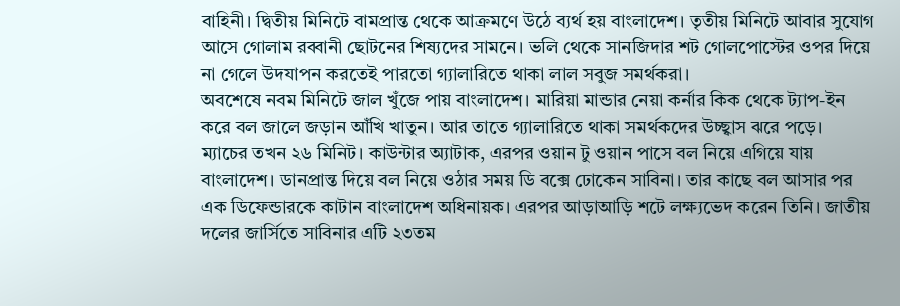বাহিনী। দ্বিতীয় মিনিটে বামপ্রান্ত থেকে আক্রমণে উঠে ব্যর্থ হয় বাংলাদেশ। তৃতীয় মিনিটে আবার সুযোগ আসে গোলাম রব্বানী ছোটনের শিষ্যদের সামনে। ভলি থেকে সানজিদার শট গোলপোস্টের ওপর দিয়ে না গেলে উদযাপন করতেই পারতো গ্যালারিতে থাকা লাল সবুজ সমর্থকরা।
অবশেষে নবম মিনিটে জাল খুঁজে পায় বাংলাদেশ। মারিয়া মান্ডার নেয়া কর্নার কিক থেকে ট্যাপ-ইন করে বল জালে জড়ান আঁখি খাতুন। আর তাতে গ্যালারিতে থাকা সমর্থকদের উচ্ছ্বাস ঝরে পড়ে।
ম্যাচের তখন ২৬ মিনিট। কাউন্টার অ্যাটাক, এরপর ওয়ান টু ওয়ান পাসে বল নিয়ে এগিয়ে যায় বাংলাদেশ। ডানপ্রান্ত দিয়ে বল নিয়ে ওঠার সময় ডি বক্সে ঢোকেন সাবিনা। তার কাছে বল আসার পর এক ডিফেন্ডারকে কাটান বাংলাদেশ অধিনায়ক। এরপর আড়াআড়ি শটে লক্ষ্যভেদ করেন তিনি। জাতীয় দলের জার্সিতে সাবিনার এটি ২৩তম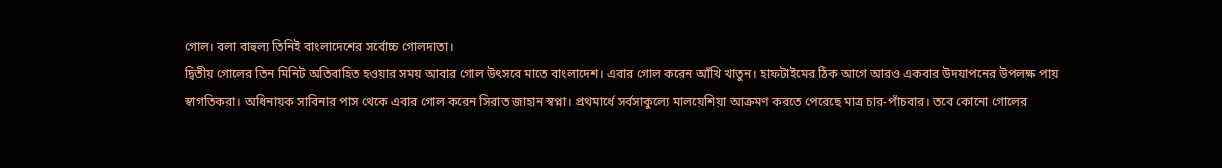গোল। বলা বাহুল্য তিনিই বাংলাদেশের সর্বোচ্চ গোলদাতা।
দ্বিতীয় গোলের তিন মিনিট অতিবাহিত হওয়ার সময় আবার গোল উৎসবে মাতে বাংলাদেশ। এবার গোল করেন আঁখি খাতুন। হাফটাইমের ঠিক আগে আরও একবার উদযাপনের উপলক্ষ পায় স্বাগতিকরা। অধিনায়ক সাবিনার পাস থেকে এবার গোল করেন সিরাত জাহান স্বপ্না। প্রথমার্ধে সর্বসাকুল্যে মালয়েশিয়া আক্রমণ করতে পেরেছে মাত্র চার-পাঁচবার। তবে কোনো গোলের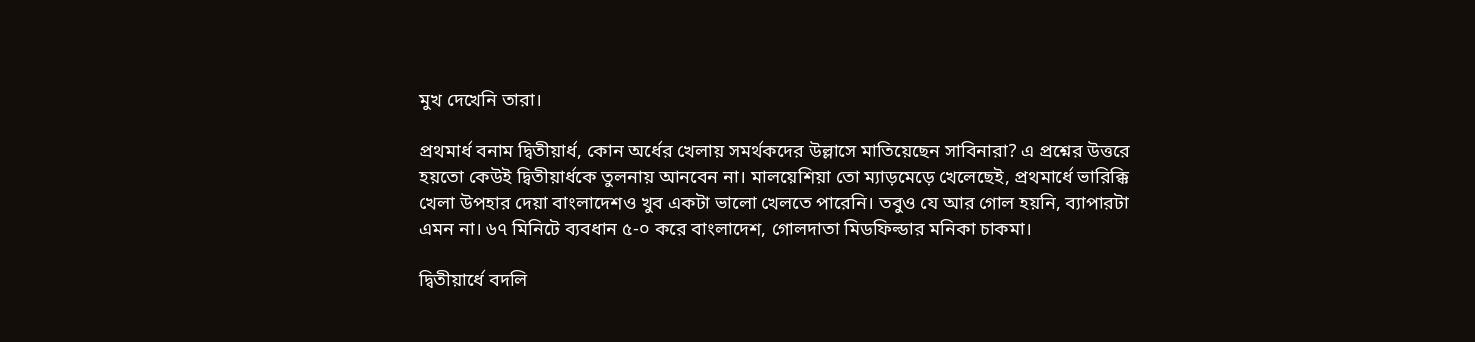মুখ দেখেনি তারা।

প্রথমার্ধ বনাম দ্বিতীয়ার্ধ, কোন অর্ধের খেলায় সমর্থকদের উল্লাসে মাতিয়েছেন সাবিনারা? এ প্রশ্নের উত্তরে হয়তো কেউই দ্বিতীয়ার্ধকে তুলনায় আনবেন না। মালয়েশিয়া তো ম্যাড়মেড়ে খেলেছেই, প্রথমার্ধে ভারিক্কি খেলা উপহার দেয়া বাংলাদেশও খুব একটা ভালো খেলতে পারেনি। তবুও যে আর গোল হয়নি, ব্যাপারটা এমন না। ৬৭ মিনিটে ব্যবধান ৫-০ করে বাংলাদেশ, গোলদাতা মিডফিল্ডার মনিকা চাকমা।

দ্বিতীয়ার্ধে বদলি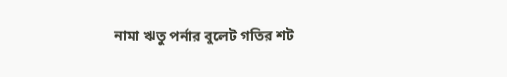নামা ঋতু পর্নার বুলেট গতির শট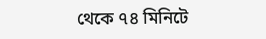থেকে ৭৪ মিনিটে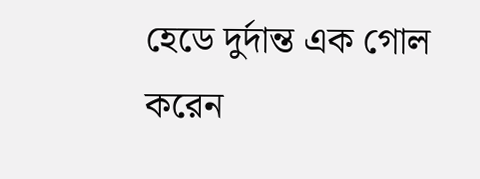হেডে দুর্দান্ত এক গোল করেন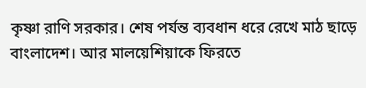কৃষ্ণা রাণি সরকার। শেষ পর্যন্ত ব্যবধান ধরে রেখে মাঠ ছাড়ে বাংলাদেশ। আর মালয়েশিয়াকে ফিরতে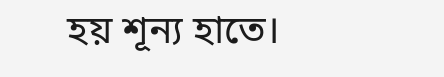হয় শূন্য হাতে।